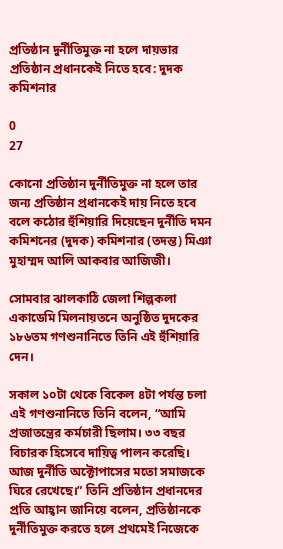প্রতিষ্ঠান দুর্নীতিমুক্ত না হলে দায়ভার প্রতিষ্ঠান প্রধানকেই নিতে হবে: দুদক কমিশনার

0
27

কোনো প্রতিষ্ঠান দুর্নীতিমুক্ত না হলে তার জন্য প্রতিষ্ঠান প্রধানকেই দায় নিতে হবে বলে কঠোর হুঁশিয়ারি দিয়েছেন দুর্নীতি দমন কমিশনের (দুদক) কমিশনার (তদন্ত) মিঞা মুহাম্মদ আলি আকবার আজিজী।

সোমবার ঝালকাঠি জেলা শিল্পকলা একাডেমি মিলনায়তনে অনুষ্ঠিত দুদকের ১৮৬তম গণশুনানিতে তিনি এই হুঁশিয়ারি দেন।

সকাল ১০টা থেকে বিকেল ৪টা পর্যন্ত চলা এই গণশুনানিতে তিনি বলেন, “আমি প্রজাতন্ত্রের কর্মচারী ছিলাম। ৩৩ বছর বিচারক হিসেবে দায়িত্ব পালন করেছি। আজ দুর্নীতি অক্টোপাসের মতো সমাজকে ঘিরে রেখেছে।” তিনি প্রতিষ্ঠান প্রধানদের প্রতি আহ্বান জানিয়ে বলেন, প্রতিষ্ঠানকে দুর্নীতিমুক্ত করতে হলে প্রথমেই নিজেকে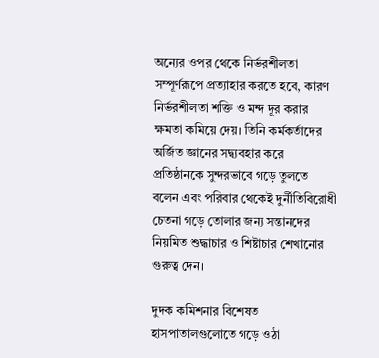অন্যের ওপর থেকে নির্ভরশীলতা সম্পূর্ণরূপে প্রত্যাহার করতে হবে, কারণ নির্ভরশীলতা শক্তি ও মন্দ দূর করার ক্ষমতা কমিয়ে দেয়। তিনি কর্মকর্তাদের অর্জিত জ্ঞানের সদ্ব্যবহার করে প্রতিষ্ঠানকে সুন্দরভাবে গড়ে তুলতে বলেন এবং পরিবার থেকেই দুর্নীতিবিরোধী চেতনা গড়ে তোলার জন্য সন্তানদের নিয়মিত শুদ্ধাচার ও শিষ্টাচার শেখানোর গুরুত্ব দেন।

দুদক কমিশনার বিশেষত হাসপাতালগুলোতে গড়ে ওঠা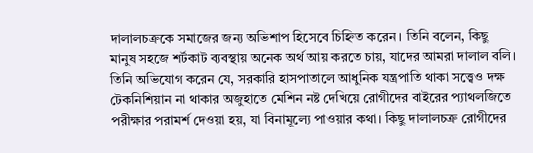দালালচক্রকে সমাজের জন্য অভিশাপ হিসেবে চিহ্নিত করেন। তিনি বলেন, কিছু মানুষ সহজে শর্টকাট ব্যবস্থায় অনেক অর্থ আয় করতে চায়, যাদের আমরা দালাল বলি। তিনি অভিযোগ করেন যে, সরকারি হাসপাতালে আধুনিক যন্ত্রপাতি থাকা সত্ত্বেও দক্ষ টেকনিশিয়ান না থাকার অজুহাতে মেশিন নষ্ট দেখিয়ে রোগীদের বাইরের প্যাথলজিতে পরীক্ষার পরামর্শ দেওয়া হয়, যা বিনামূল্যে পাওয়ার কথা। কিছু দালালচক্র রোগীদের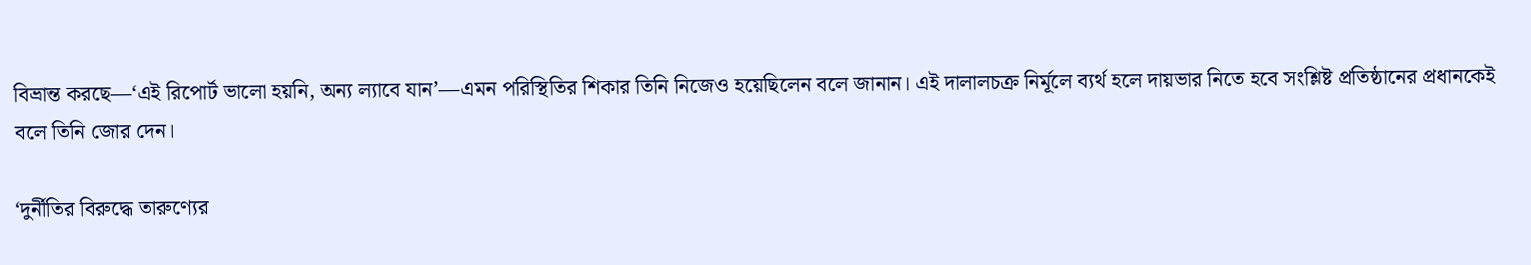বিভ্রান্ত করছে—‘এই রিপোর্ট ভালো হয়নি, অন্য ল্যাবে যান’—এমন পরিস্থিতির শিকার তিনি নিজেও হয়েছিলেন বলে জানান। এই দালালচক্র নির্মূলে ব্যর্থ হলে দায়ভার নিতে হবে সংশ্লিষ্ট প্রতিষ্ঠানের প্রধানকেই বলে তিনি জোর দেন।

‘দুর্নীতির বিরুদ্ধে তারুণ্যের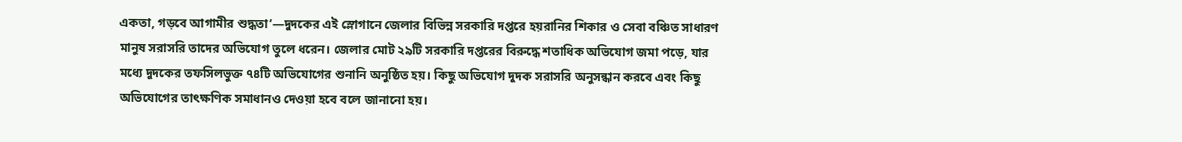একতা, গড়বে আগামীর শুদ্ধতা’—দুদকের এই স্লোগানে জেলার বিভিন্ন সরকারি দপ্তরে হয়রানির শিকার ও সেবা বঞ্চিত সাধারণ মানুষ সরাসরি তাদের অভিযোগ তুলে ধরেন। জেলার মোট ২৯টি সরকারি দপ্তরের বিরুদ্ধে শতাধিক অভিযোগ জমা পড়ে, যার মধ্যে দুদকের তফসিলভুক্ত ৭৪টি অভিযোগের শুনানি অনুষ্ঠিত হয়। কিছু অভিযোগ দুদক সরাসরি অনুসন্ধান করবে এবং কিছু অভিযোগের তাৎক্ষণিক সমাধানও দেওয়া হবে বলে জানানো হয়।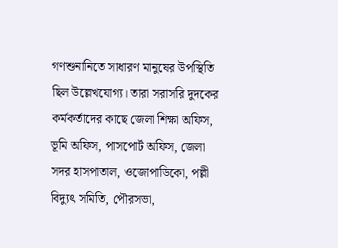গণশুনানিতে সাধারণ মানুষের উপস্থিতি ছিল উল্লেখযোগ্য। তারা সরাসরি দুদকের কর্মকর্তাদের কাছে জেলা শিক্ষা অফিস, ভূমি অফিস, পাসপোর্ট অফিস, জেলা সদর হাসপাতাল, ওজোপাডিকো, পল্লী বিদ্যুৎ সমিতি, পৌরসভা,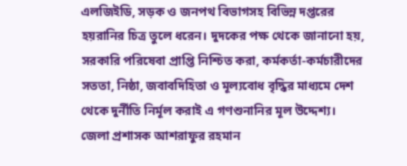এলজিইডি, সড়ক ও জনপথ বিভাগসহ বিভিন্ন দপ্তরের হয়রানির চিত্র তুলে ধরেন। দুদকের পক্ষ থেকে জানানো হয়, সরকারি পরিষেবা প্রাপ্তি নিশ্চিত করা, কর্মকর্তা-কর্মচারীদের সততা, নিষ্ঠা, জবাবদিহিতা ও মূল্যবোধ বৃদ্ধির মাধ্যমে দেশ থেকে দুর্নীতি নির্মূল করাই এ গণশুনানির মূল উদ্দেশ্য। জেলা প্রশাসক আশরাফুর রহমান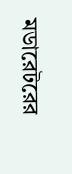মডারেটরের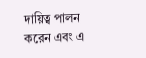দায়িত্ব পালন করেন এবং এ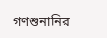গণশুনানির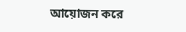আয়োজন করে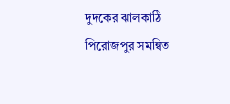দুদকের ঝালকাঠি পিরোজপুর সমন্বিত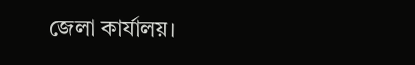জেলা কার্যালয়।